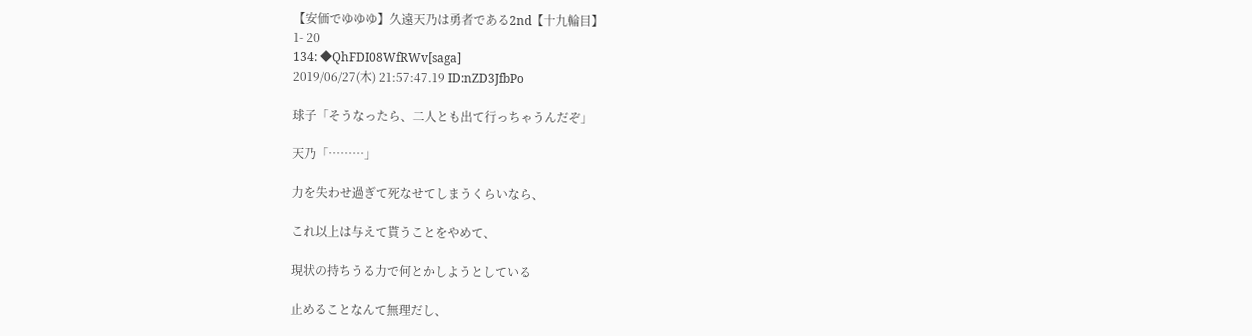【安価でゆゆゆ】久遠天乃は勇者である2nd【十九輪目】
1- 20
134: ◆QhFDI08WfRWv[saga]
2019/06/27(木) 21:57:47.19 ID:nZD3JfbPo

球子「そうなったら、二人とも出て行っちゃうんだぞ」

天乃「………」

力を失わせ過ぎて死なせてしまうくらいなら、

これ以上は与えて貰うことをやめて、

現状の持ちうる力で何とかしようとしている

止めることなんて無理だし、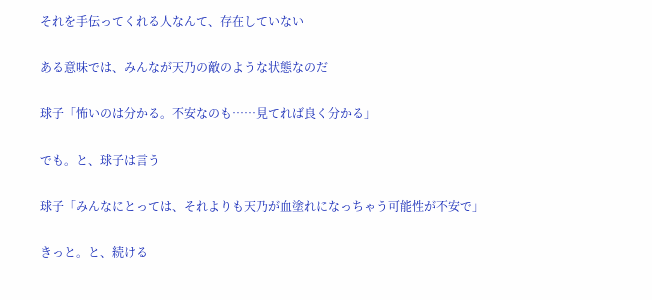それを手伝ってくれる人なんて、存在していない

ある意味では、みんなが天乃の敵のような状態なのだ

球子「怖いのは分かる。不安なのも……見てれば良く分かる」

でも。と、球子は言う

球子「みんなにとっては、それよりも天乃が血塗れになっちゃう可能性が不安で」

きっと。と、続ける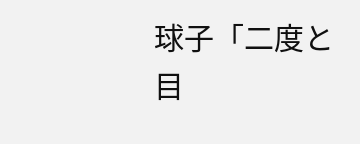球子「二度と目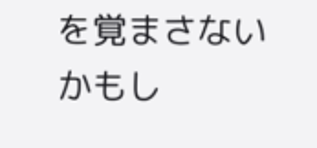を覚まさないかもし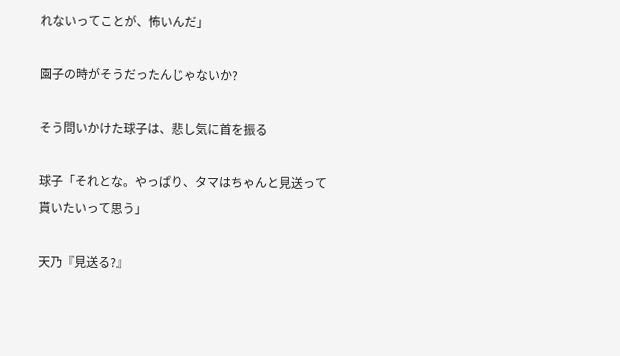れないってことが、怖いんだ」

園子の時がそうだったんじゃないか?

そう問いかけた球子は、悲し気に首を振る

球子「それとな。やっぱり、タマはちゃんと見送って貰いたいって思う」

天乃『見送る?』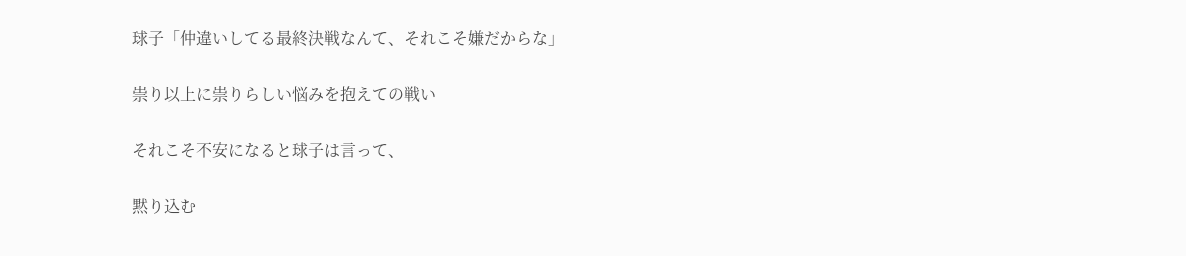球子「仲違いしてる最終決戦なんて、それこそ嫌だからな」

祟り以上に祟りらしい悩みを抱えての戦い

それこそ不安になると球子は言って、

黙り込む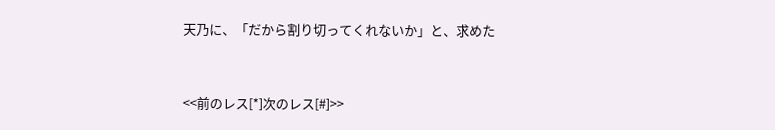天乃に、「だから割り切ってくれないか」と、求めた


<<前のレス[*]次のレス[#]>>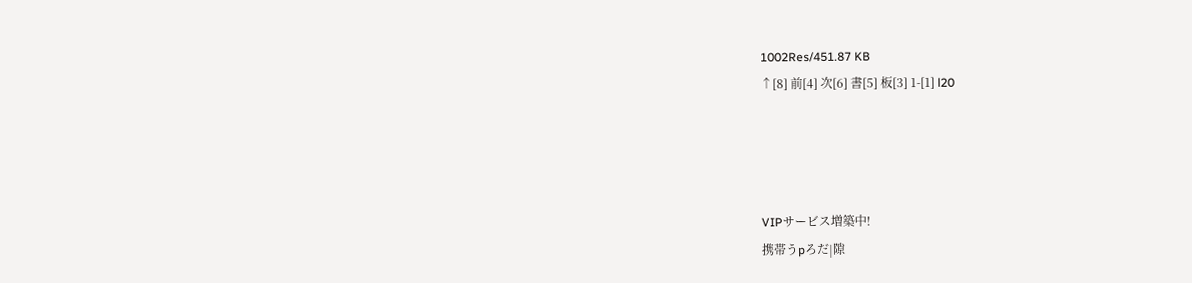1002Res/451.87 KB
↑[8] 前[4] 次[6] 書[5] 板[3] 1-[1] l20




VIPサービス増築中!
携帯うpろだ|隙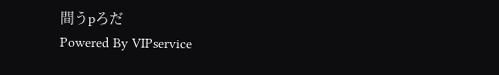間うpろだ
Powered By VIPservice